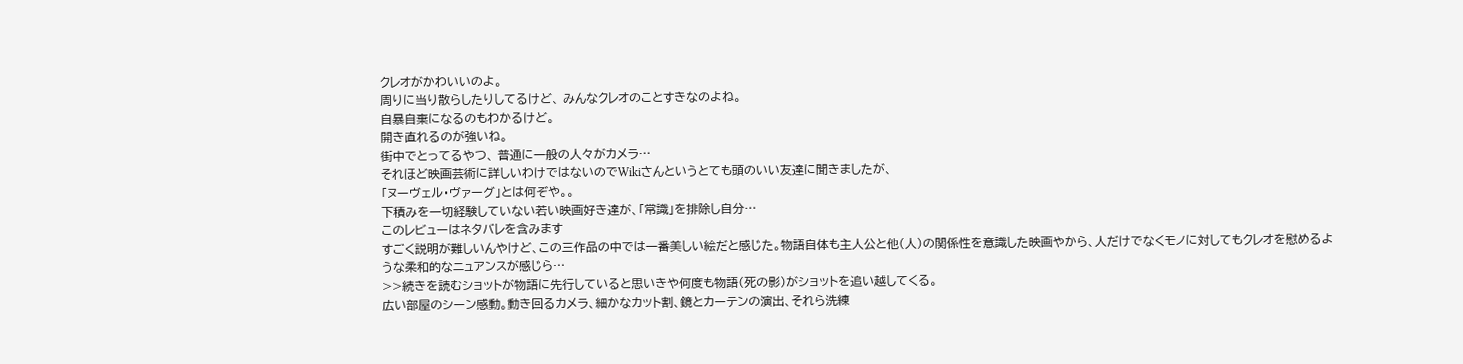クレオがかわいいのよ。
周りに当り散らしたりしてるけど、 みんなクレオのことすきなのよね。
自暴自棄になるのもわかるけど。
開き直れるのが強いね。
街中でとってるやつ、 普通に一般の人々がカメラ…
それほど映画芸術に詳しいわけではないのでWikiさんというとても頭のいい友達に聞きましたが、
「ヌーヴェル・ヴァーグ」とは何ぞや。。
下積みを一切経験していない若い映画好き達が、「常識」を排除し自分…
このレビューはネタバレを含みます
すごく説明が難しいんやけど、この三作品の中では一番美しい絵だと感じた。物語自体も主人公と他(人)の関係性を意識した映画やから、人だけでなくモノに対してもクレオを慰めるような柔和的なニュアンスが感じら…
>>続きを読むショットが物語に先行していると思いきや何度も物語(死の影)がショットを追い越してくる。
広い部屋のシーン感動。動き回るカメラ、細かなカット割、鏡とカーテンの演出、それら洗練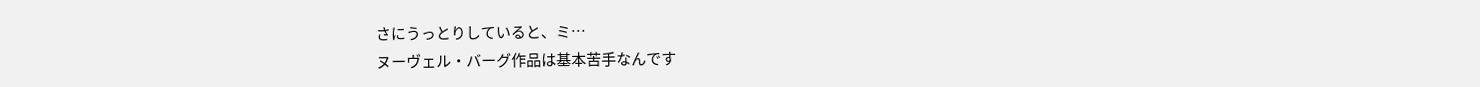さにうっとりしていると、ミ…
ヌーヴェル・バーグ作品は基本苦手なんです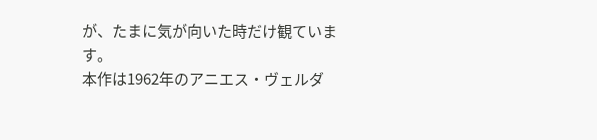が、たまに気が向いた時だけ観ています。
本作は1962年のアニエス・ヴェルダ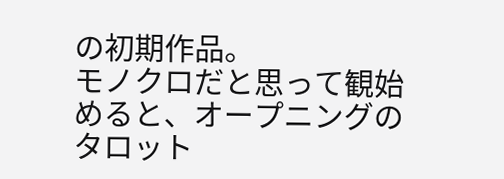の初期作品。
モノクロだと思って観始めると、オープニングのタロット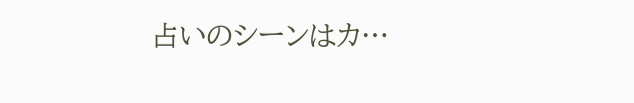占いのシーンはカ…